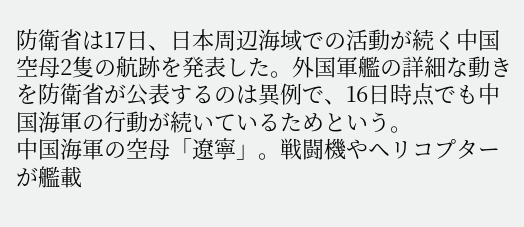防衛省は17日、日本周辺海域での活動が続く中国空母2隻の航跡を発表した。外国軍艦の詳細な動きを防衛省が公表するのは異例で、16日時点でも中国海軍の行動が続いているためという。
中国海軍の空母「遼寧」。戦闘機やヘリコプターが艦載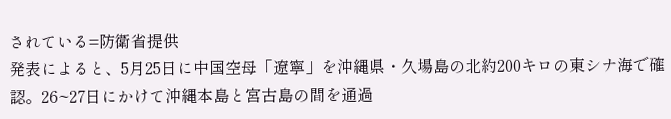されている=防衛省提供
発表によると、5月25日に中国空母「遼寧」を沖縄県・久場島の北約200キロの東シナ海で確認。26~27日にかけて沖縄本島と宮古島の間を通過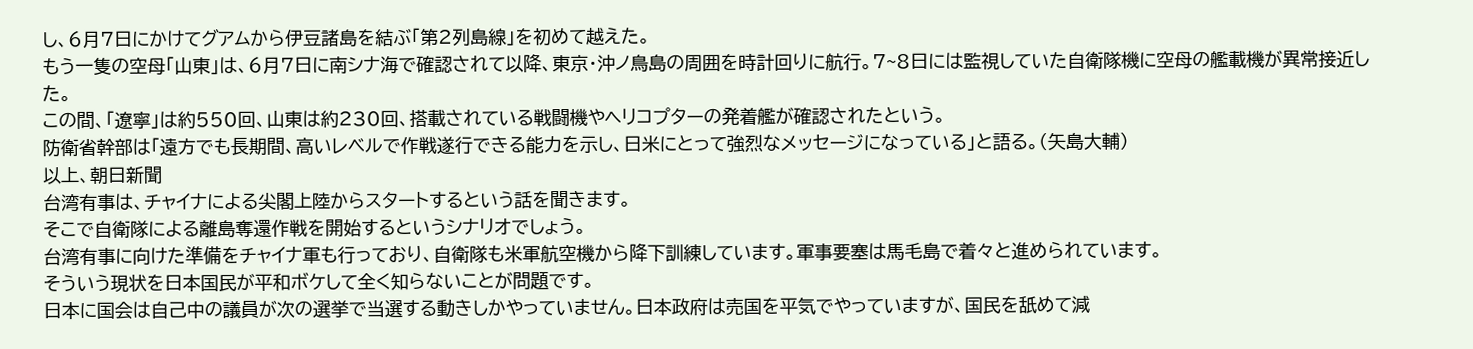し、6月7日にかけてグアムから伊豆諸島を結ぶ「第2列島線」を初めて越えた。
もう一隻の空母「山東」は、6月7日に南シナ海で確認されて以降、東京・沖ノ鳥島の周囲を時計回りに航行。7~8日には監視していた自衛隊機に空母の艦載機が異常接近した。
この間、「遼寧」は約550回、山東は約230回、搭載されている戦闘機やヘリコプターの発着艦が確認されたという。
防衛省幹部は「遠方でも長期間、高いレベルで作戦遂行できる能力を示し、日米にとって強烈なメッセージになっている」と語る。(矢島大輔)
以上、朝日新聞
台湾有事は、チャイナによる尖閣上陸からスタートするという話を聞きます。
そこで自衛隊による離島奪還作戦を開始するというシナリオでしょう。
台湾有事に向けた準備をチャイナ軍も行っており、自衛隊も米軍航空機から降下訓練しています。軍事要塞は馬毛島で着々と進められています。
そういう現状を日本国民が平和ボケして全く知らないことが問題です。
日本に国会は自己中の議員が次の選挙で当選する動きしかやっていません。日本政府は売国を平気でやっていますが、国民を舐めて減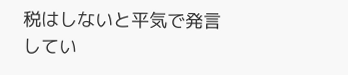税はしないと平気で発言してい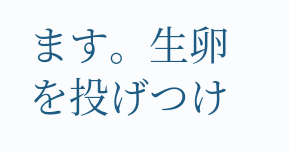ます。生卵を投げつけ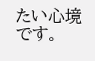たい心境です。